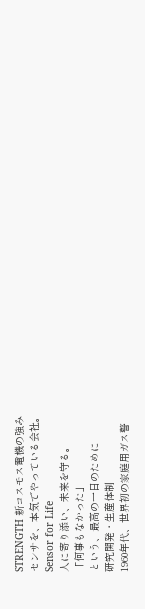STRENGTH 新コスモス電機の強み
センサを、本気でやっている会社。
Sensor for Life
人に寄り添い、未来を守る。
「何事もなかった」
という、最高の一日のために
研究開発・生産体制
1960年代、世界初の家庭用ガス警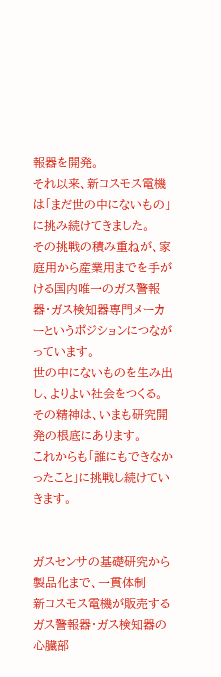報器を開発。
それ以来、新コスモス電機は「まだ世の中にないもの」に挑み続けてきました。
その挑戦の積み重ねが、家庭用から産業用までを手がける国内唯一のガス警報器・ガス検知器専門メーカーというポジションにつながっています。
世の中にないものを生み出し、よりよい社会をつくる。その精神は、いまも研究開発の根底にあります。
これからも「誰にもできなかったこと」に挑戦し続けていきます。


ガスセンサの基礎研究から
製品化まで、一貫体制
新コスモス電機が販売するガス警報器・ガス検知器の心臓部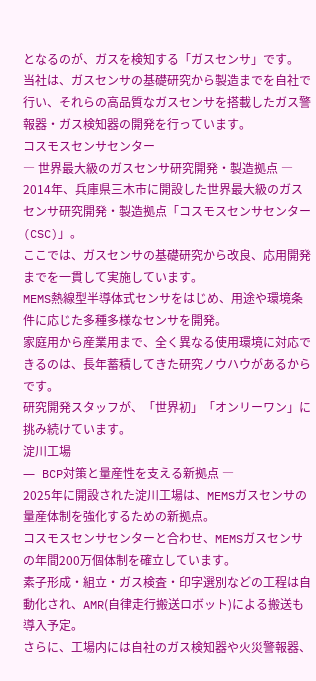となるのが、ガスを検知する「ガスセンサ」です。
当社は、ガスセンサの基礎研究から製造までを自社で行い、それらの高品質なガスセンサを搭載したガス警報器・ガス検知器の開発を行っています。
コスモスセンサセンター
― 世界最大級のガスセンサ研究開発・製造拠点 ―
2014年、兵庫県三木市に開設した世界最大級のガスセンサ研究開発・製造拠点「コスモスセンサセンター(CSC)」。
ここでは、ガスセンサの基礎研究から改良、応用開発までを一貫して実施しています。
MEMS熱線型半導体式センサをはじめ、用途や環境条件に応じた多種多様なセンサを開発。
家庭用から産業用まで、全く異なる使用環境に対応できるのは、長年蓄積してきた研究ノウハウがあるからです。
研究開発スタッフが、「世界初」「オンリーワン」に挑み続けています。
淀川工場
― BCP対策と量産性を支える新拠点 ―
2025年に開設された淀川工場は、MEMSガスセンサの量産体制を強化するための新拠点。
コスモスセンサセンターと合わせ、MEMSガスセンサの年間200万個体制を確立しています。
素子形成・組立・ガス検査・印字選別などの工程は自動化され、AMR(自律走行搬送ロボット)による搬送も導入予定。
さらに、工場内には自社のガス検知器や火災警報器、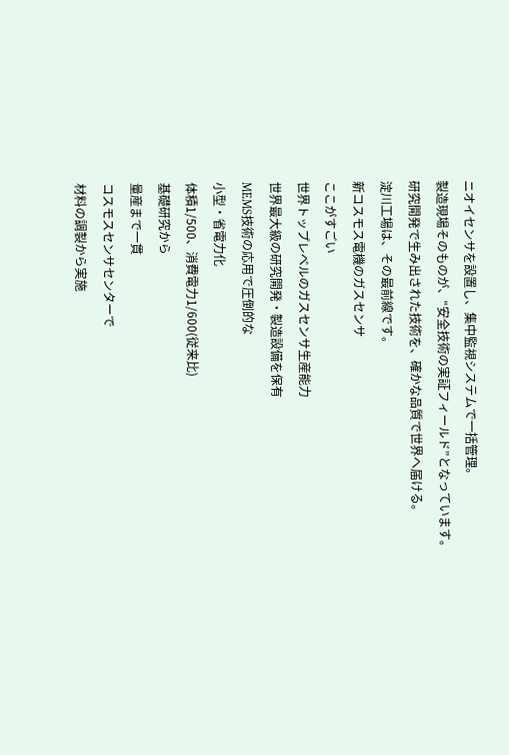ニオイセンサを設置し、集中監視システムで一括管理。
製造現場そのものが、“安全技術の実証フィールド”となっています。
研究開発で生み出された技術を、確かな品質で世界へ届ける。
淀川工場は、その最前線です。
新コスモス電機のガスセンサ
ここがすごい
世界トップレベルのガスセンサ生産能力
世界最大級の研究開発・製造設備を保有
MEMS技術の応用で圧倒的な
小型・省電力化
体積1/500、消費電力1/600(従来比)
基礎研究から
量産まで一貫
コスモスセンサセンターで
材料の調製から実施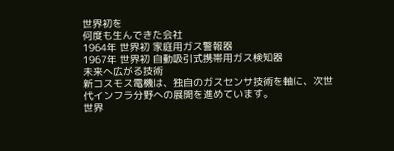世界初を
何度も生んできた会社
1964年 世界初 家庭用ガス警報器
1967年 世界初 自動吸引式携帯用ガス検知器
未来へ広がる技術
新コスモス電機は、独自のガスセンサ技術を軸に、次世代インフラ分野への展開を進めています。
世界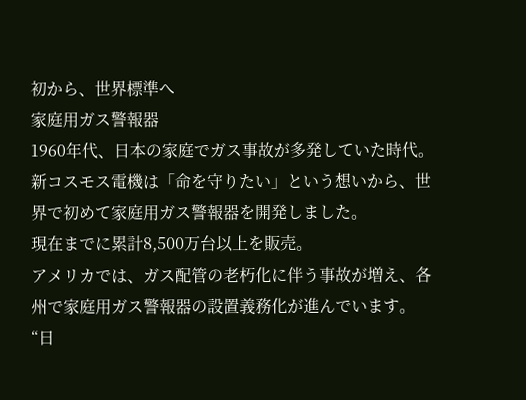初から、世界標準へ
家庭用ガス警報器
1960年代、日本の家庭でガス事故が多発していた時代。
新コスモス電機は「命を守りたい」という想いから、世界で初めて家庭用ガス警報器を開発しました。
現在までに累計8,500万台以上を販売。
アメリカでは、ガス配管の老朽化に伴う事故が増え、各州で家庭用ガス警報器の設置義務化が進んでいます。
“日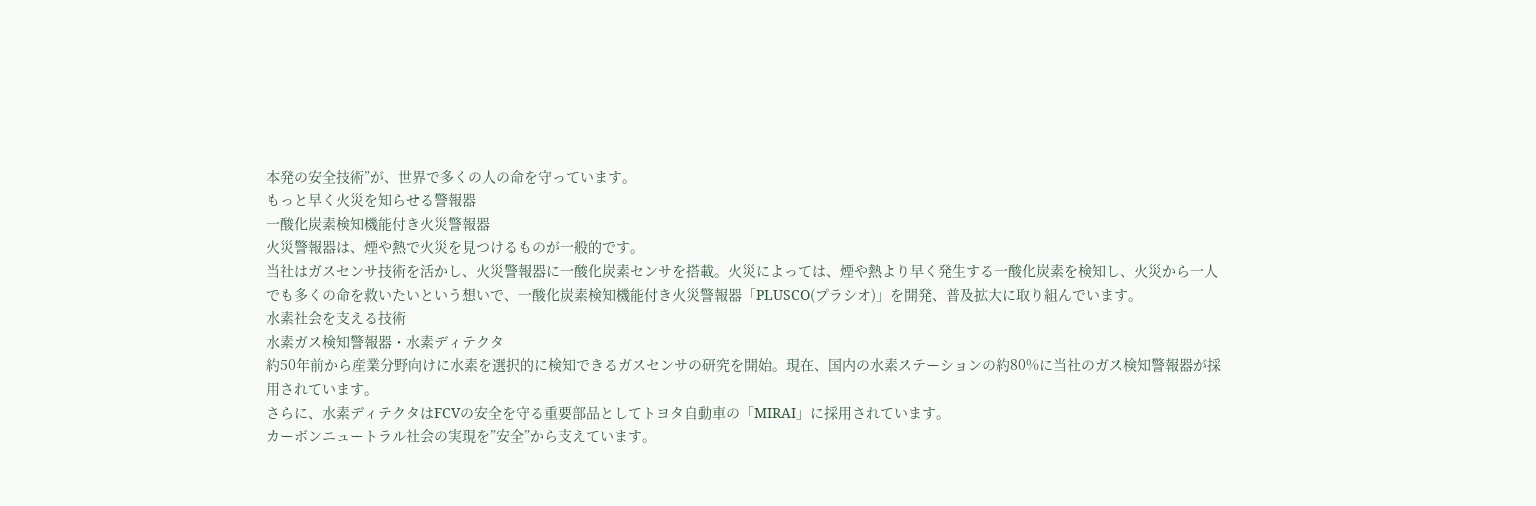本発の安全技術”が、世界で多くの人の命を守っています。
もっと早く火災を知らせる警報器
一酸化炭素検知機能付き火災警報器
火災警報器は、煙や熱で火災を見つけるものが一般的です。
当社はガスセンサ技術を活かし、火災警報器に一酸化炭素センサを搭載。火災によっては、煙や熱より早く発生する一酸化炭素を検知し、火災から一人でも多くの命を救いたいという想いで、一酸化炭素検知機能付き火災警報器「PLUSCO(プラシオ)」を開発、普及拡大に取り組んでいます。
水素社会を支える技術
水素ガス検知警報器・水素ディテクタ
約50年前から産業分野向けに水素を選択的に検知できるガスセンサの研究を開始。現在、国内の水素ステーションの約80%に当社のガス検知警報器が採用されています。
さらに、水素ディテクタはFCVの安全を守る重要部品としてトヨタ自動車の「MIRAI」に採用されています。
カーボンニュートラル社会の実現を”安全”から支えています。